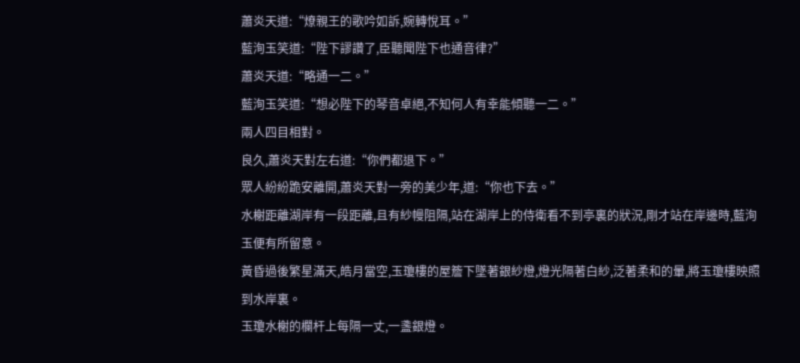蕭炎天道:“燎親王的歌吟如訴,婉轉悅耳。”
藍洵玉笑道:“陛下謬讚了,臣聽聞陛下也通音律?”
蕭炎天道:“略通一二。”
藍洵玉笑道:“想必陛下的琴音卓絕,不知何人有幸能傾聽一二。”
兩人四目相對。
良久,蕭炎天對左右道:“你們都退下。”
眾人紛紛跪安離開,蕭炎天對一旁的美少年,道:“你也下去。”
水榭距離湖岸有一段距離,且有紗幔阻隔,站在湖岸上的侍衛看不到亭裏的狀況,剛才站在岸邊時,藍洵玉便有所留意。
黃昏過後繁星滿天,皓月當空,玉瓊樓的屋簷下墜著銀紗燈,燈光隔著白紗,泛著柔和的暈,將玉瓊樓映照到水岸裏。
玉瓊水榭的欄杆上每隔一丈,一盞銀燈。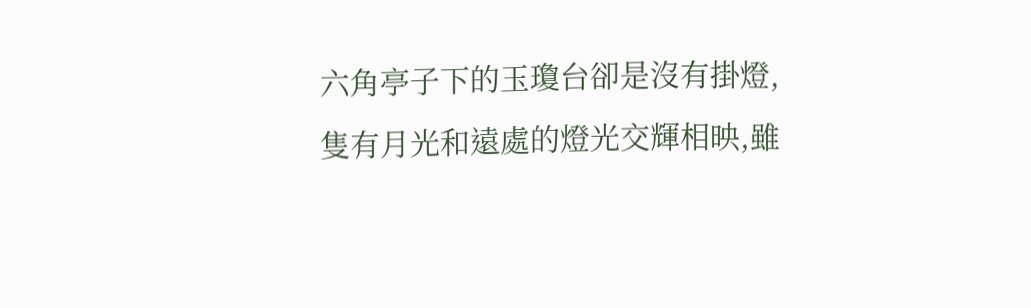六角亭子下的玉瓊台卻是沒有掛燈,隻有月光和遠處的燈光交輝相映,雖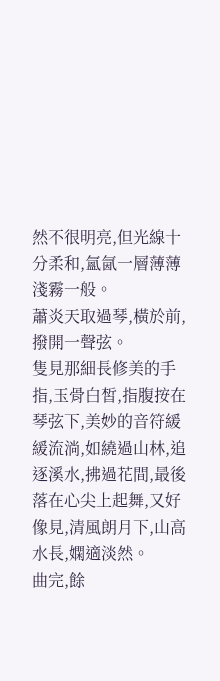然不很明亮,但光線十分柔和,氳氤一層薄薄淺霧一般。
蕭炎天取過琴,橫於前,撥開一聲弦。
隻見那細長修美的手指,玉骨白皙,指腹按在琴弦下,美妙的音符緩緩流淌,如繞過山林,追逐溪水,拂過花間,最後落在心尖上起舞,又好像見,清風朗月下,山高水長,嫻適淡然。
曲完,餘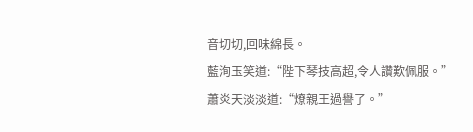音切切,回味綿長。
藍洵玉笑道:“陛下琴技高超,令人讚歎佩服。”
蕭炎天淡淡道:“燎親王過譽了。”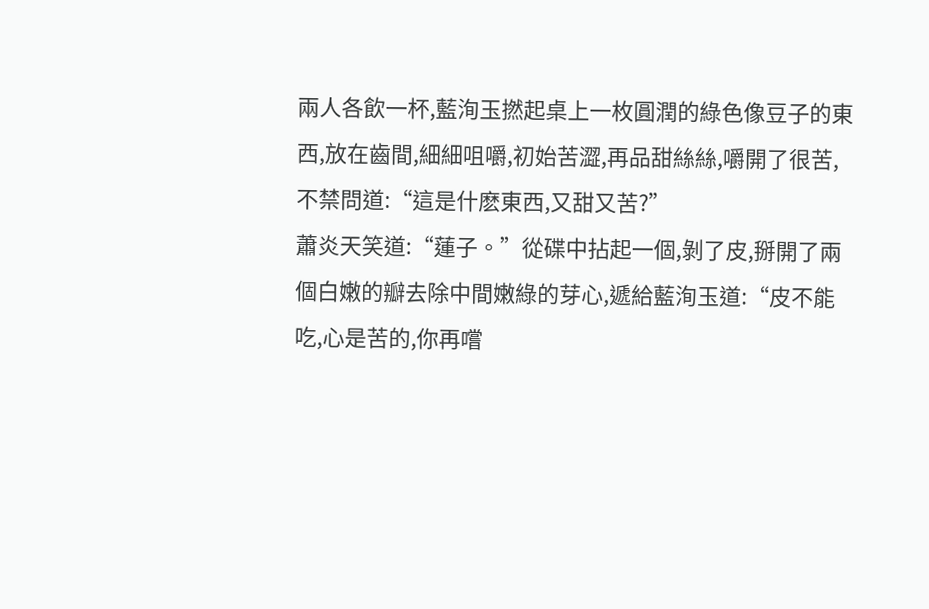兩人各飲一杯,藍洵玉撚起桌上一枚圓潤的綠色像豆子的東西,放在齒間,細細咀嚼,初始苦澀,再品甜絲絲,嚼開了很苦,不禁問道:“這是什麽東西,又甜又苦?”
蕭炎天笑道:“蓮子。”從碟中拈起一個,剝了皮,掰開了兩個白嫩的瓣去除中間嫩綠的芽心,遞給藍洵玉道:“皮不能吃,心是苦的,你再嚐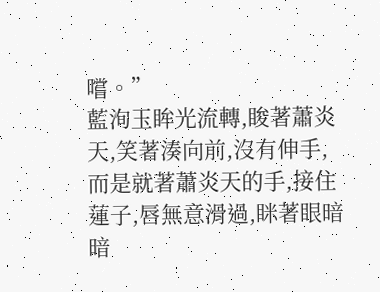嚐。”
藍洵玉眸光流轉,睃著蕭炎天,笑著湊向前,沒有伸手,而是就著蕭炎天的手,接住蓮子,唇無意滑過,眯著眼暗暗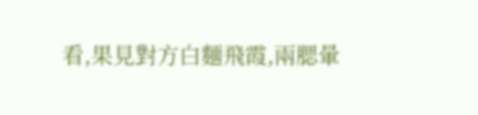看,果見對方白麵飛霞,兩腮暈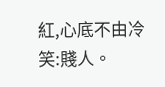紅,心底不由冷笑:賤人。